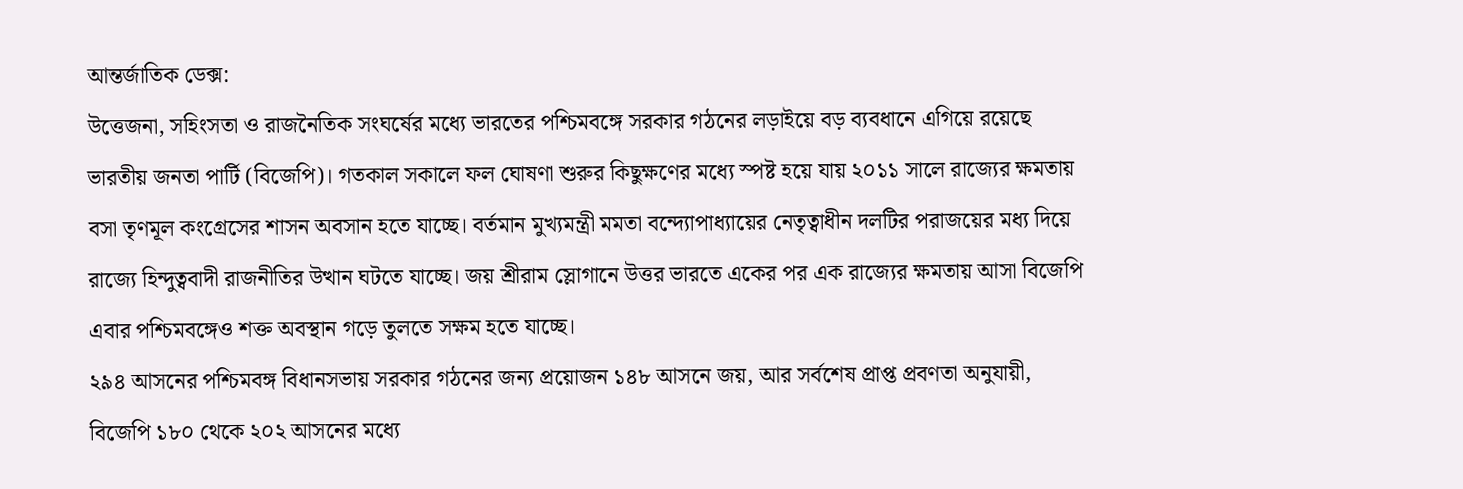আন্তর্জাতিক ডেক্স:
উত্তেজনা, সহিংসতা ও রাজনৈতিক সংঘর্ষের মধ্যে ভারতের পশ্চিমবঙ্গে সরকার গঠনের লড়াইয়ে বড় ব্যবধানে এগিয়ে রয়েছে ভারতীয় জনতা পার্টি (বিজেপি)। গতকাল সকালে ফল ঘোষণা শুরুর কিছুক্ষণের মধ্যে স্পষ্ট হয়ে যায় ২০১১ সালে রাজ্যের ক্ষমতায় বসা তৃণমূল কংগ্রেসের শাসন অবসান হতে যাচ্ছে। বর্তমান মুখ্যমন্ত্রী মমতা বন্দ্যোপাধ্যায়ের নেতৃত্বাধীন দলটির পরাজয়ের মধ্য দিয়ে রাজ্যে হিন্দুত্ববাদী রাজনীতির উত্থান ঘটতে যাচ্ছে। জয় শ্রীরাম স্লোগানে উত্তর ভারতে একের পর এক রাজ্যের ক্ষমতায় আসা বিজেপি এবার পশ্চিমবঙ্গেও শক্ত অবস্থান গড়ে তুলতে সক্ষম হতে যাচ্ছে।
২৯৪ আসনের পশ্চিমবঙ্গ বিধানসভায় সরকার গঠনের জন্য প্রয়োজন ১৪৮ আসনে জয়, আর সর্বশেষ প্রাপ্ত প্রবণতা অনুযায়ী, বিজেপি ১৮০ থেকে ২০২ আসনের মধ্যে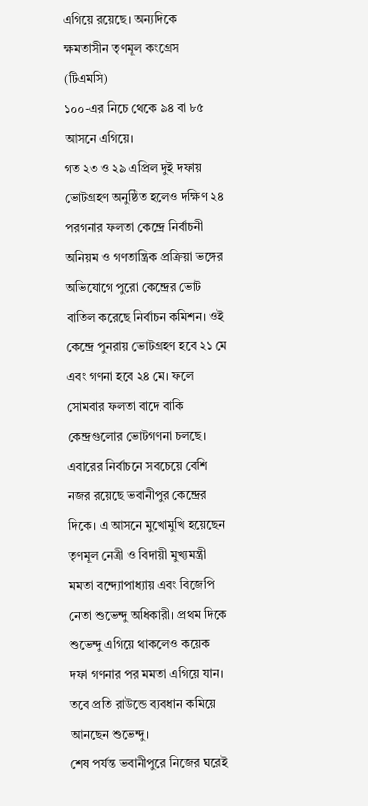এগিয়ে রয়েছে। অন্যদিকে ক্ষমতাসীন তৃণমূল কংগ্রেস (টিএমসি)
১০০-এর নিচে থেকে ৯৪ বা ৮৫ আসনে এগিয়ে।
গত ২৩ ও ২৯ এপ্রিল দুই দফায় ভোটগ্রহণ অনুষ্ঠিত হলেও দক্ষিণ ২৪ পরগনার ফলতা কেন্দ্রে নির্বাচনী অনিয়ম ও গণতান্ত্রিক প্রক্রিয়া ভঙ্গের অভিযোগে পুরো কেন্দ্রের ভোট বাতিল করেছে নির্বাচন কমিশন। ওই কেন্দ্রে পুনরায় ভোটগ্রহণ হবে ২১ মে এবং গণনা হবে ২৪ মে। ফলে সোমবার ফলতা বাদে বাকি কেন্দ্রগুলোর ভোটগণনা চলছে।
এবারের নির্বাচনে সবচেয়ে বেশি নজর রয়েছে ভবানীপুর কেন্দ্রের দিকে। এ আসনে মুখোমুখি হয়েছেন তৃণমূল নেত্রী ও বিদায়ী মুখ্যমন্ত্রী মমতা বন্দ্যোপাধ্যায় এবং বিজেপি নেতা শুভেন্দু অধিকারী। প্রথম দিকে শুভেন্দু এগিয়ে থাকলেও কয়েক দফা গণনার পর মমতা এগিয়ে যান। তবে প্রতি রাউন্ডে ব্যবধান কমিয়ে আনছেন শুভেন্দু।
শেষ পর্যন্ত ভবানীপুরে নিজের ঘরেই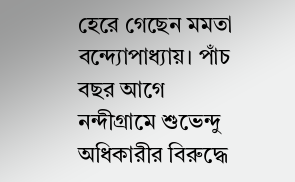হেরে গেছেন মমতা বন্দ্যোপাধ্যায়। পাঁচ বছর আগে নন্দীগ্রামে শুভেন্দু অধিকারীর বিরুদ্ধে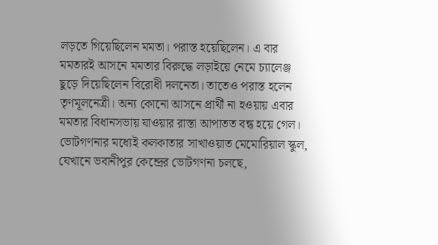লড়তে গিয়েছিলেন মমতা। পরাস্ত হয়েছিলেন। এ বার মমতারই আসনে মমতার বিরুদ্ধে লড়াইয়ে নেমে চ্যালেঞ্জ ছুড়ে দিয়েছিলেন বিরোধী দলনেতা। তাতেও পরাস্ত হলেন তৃণমূলনেত্রী। অন্য কোনো আসনে প্রার্থী না হওয়ায় এবার মমতার বিধানসভায় যাওয়ার রাস্তা আপাতত বন্ধ হয়ে গেল।
ভোটগণনার মধ্যেই কলকাতার সাখাওয়াত মেমোরিয়াল স্কুল, যেখানে ভবানীপুর কেন্দ্রের ভোটগণনা চলছে,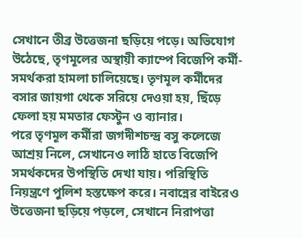সেখানে তীব্র উত্তেজনা ছড়িয়ে পড়ে। অভিযোগ উঠেছে, তৃণমূলের অস্থায়ী ক্যাম্পে বিজেপি কর্মী-সমর্থকরা হামলা চালিয়েছে। তৃণমূল কর্মীদের বসার জায়গা থেকে সরিয়ে দেওয়া হয়, ছিঁড়ে ফেলা হয় মমতার ফেস্টুন ও ব্যানার।
পরে তৃণমূল কর্মীরা জগদীশচন্দ্র বসু কলেজে আশ্রয় নিলে, সেখানেও লাঠি হাতে বিজেপি সমর্থকদের উপস্থিতি দেখা যায়। পরিস্থিতি নিয়ন্ত্রণে পুলিশ হস্তক্ষেপ করে। নবান্নের বাইরেও উত্তেজনা ছড়িয়ে পড়লে, সেখানে নিরাপত্তা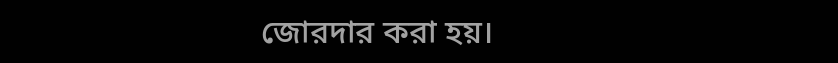জোরদার করা হয়।